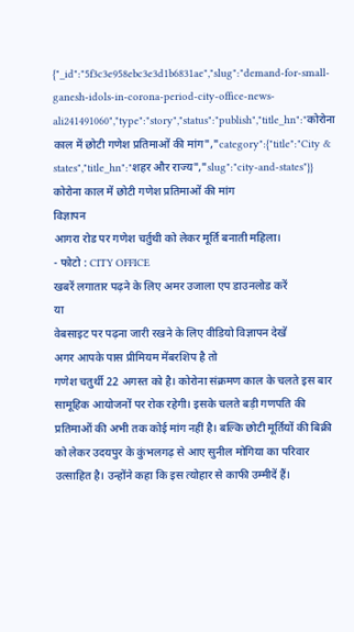{"_id":"5f3c3e958ebc3e3d1b6831ae","slug":"demand-for-small-ganesh-idols-in-corona-period-city-office-news-ali241491060","type":"story","status":"publish","title_hn":"कोरोना काल में छोटी गणेश प्रतिमाओं की मांग","category":{"title":"City & states","title_hn":"शहर और राज्य","slug":"city-and-states"}}
कोरोना काल में छोटी गणेश प्रतिमाओं की मांग
विज्ञापन
आगरा रोड पर गणेश चर्तुथी को लेकर मूर्ति बनाती महिला।
- फोटो : CITY OFFICE
खबरें लगातार पढ़ने के लिए अमर उजाला एप डाउनलोड करें
या
वेबसाइट पर पढ़ना जारी रखने के लिए वीडियो विज्ञापन देखें
अगर आपके पास प्रीमियम मेंबरशिप है तो
गणेश चतुर्थी 22 अगस्त को है। कोरोना संक्रमण काल के चलते इस बार सामूहिक आयोजनों पर रोक रहेगी। इसके चलते बड़ी गणपति की प्रतिमाओं की अभी तक कोई मांग नहीं है। बल्कि छोटी मूर्तियों की बिक्री को लेकर उदयपुर के कुंभलगढ़ से आए सुनील मोगिया का परिवार उत्साहित है। उन्होंने कहा कि इस त्योहार से काफी उम्मीदें हैं।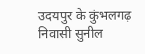उदयपुर के कुंभलगढ़ निवासी सुनील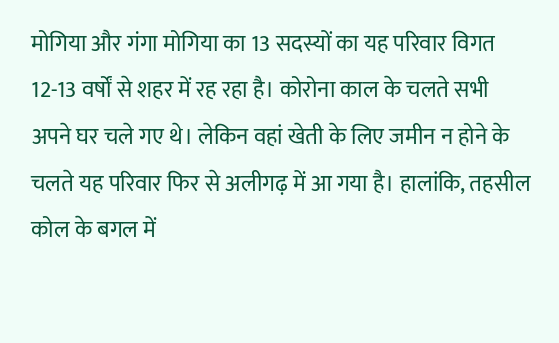मोगिया और गंगा मोगिया का 13 सदस्यों का यह परिवार विगत 12-13 वर्षों से शहर में रह रहा है। कोरोना काल के चलते सभी अपने घर चले गए थे। लेकिन वहां खेती के लिए जमीन न होने के चलते यह परिवार फिर से अलीगढ़ में आ गया है। हालांकि, तहसील कोल के बगल में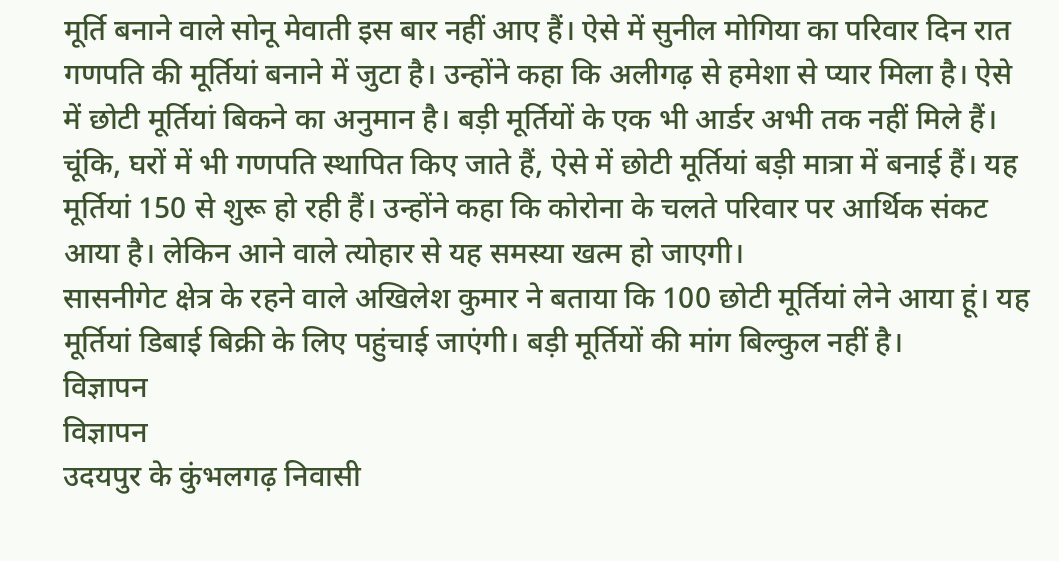मूर्ति बनाने वाले सोनू मेवाती इस बार नहीं आए हैं। ऐसे में सुनील मोगिया का परिवार दिन रात गणपति की मूर्तियां बनाने में जुटा है। उन्होंने कहा कि अलीगढ़ से हमेशा से प्यार मिला है। ऐसे में छोटी मूर्तियां बिकने का अनुमान है। बड़ी मूर्तियों के एक भी आर्डर अभी तक नहीं मिले हैं। चूंकि, घरों में भी गणपति स्थापित किए जाते हैं, ऐसे में छोटी मूर्तियां बड़ी मात्रा में बनाई हैं। यह मूर्तियां 150 से शुरू हो रही हैं। उन्होंने कहा कि कोरोना के चलते परिवार पर आर्थिक संकट आया है। लेकिन आने वाले त्योहार से यह समस्या खत्म हो जाएगी।
सासनीगेट क्षेत्र के रहने वाले अखिलेश कुमार ने बताया कि 100 छोटी मूर्तियां लेने आया हूं। यह मूर्तियां डिबाई बिक्री के लिए पहुंचाई जाएंगी। बड़ी मूर्तियों की मांग बिल्कुल नहीं है।
विज्ञापन
विज्ञापन
उदयपुर के कुंभलगढ़ निवासी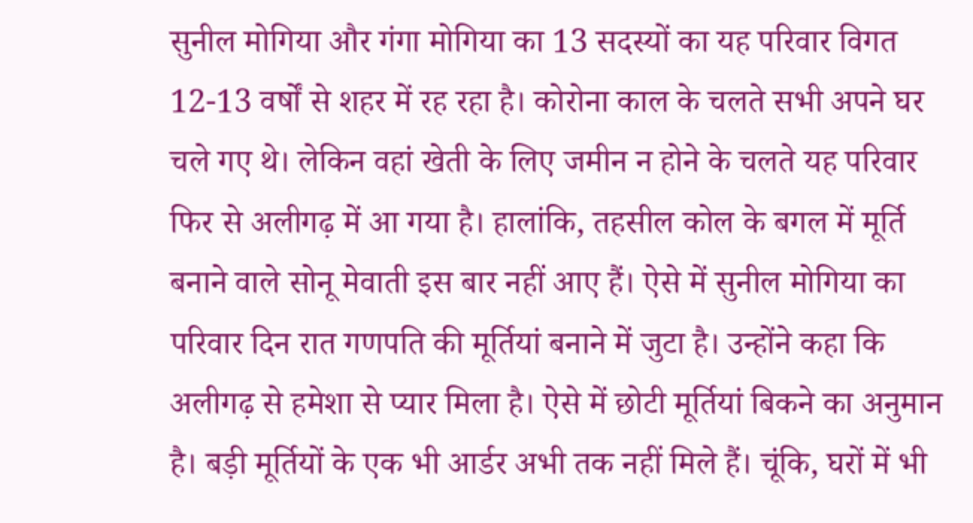सुनील मोगिया और गंगा मोगिया का 13 सदस्यों का यह परिवार विगत 12-13 वर्षों से शहर में रह रहा है। कोरोना काल के चलते सभी अपने घर चले गए थे। लेकिन वहां खेती के लिए जमीन न होने के चलते यह परिवार फिर से अलीगढ़ में आ गया है। हालांकि, तहसील कोल के बगल में मूर्ति बनाने वाले सोनू मेवाती इस बार नहीं आए हैं। ऐसे में सुनील मोगिया का परिवार दिन रात गणपति की मूर्तियां बनाने में जुटा है। उन्होंने कहा कि अलीगढ़ से हमेशा से प्यार मिला है। ऐसे में छोटी मूर्तियां बिकने का अनुमान है। बड़ी मूर्तियों के एक भी आर्डर अभी तक नहीं मिले हैं। चूंकि, घरों में भी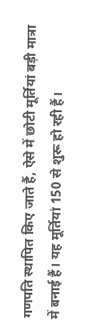गणपति स्थापित किए जाते हैं, ऐसे में छोटी मूर्तियां बड़ी मात्रा में बनाई हैं। यह मूर्तियां 150 से शुरू हो रही हैं।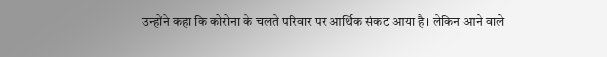उन्होंने कहा कि कोरोना के चलते परिवार पर आर्थिक संकट आया है। लेकिन आने वाले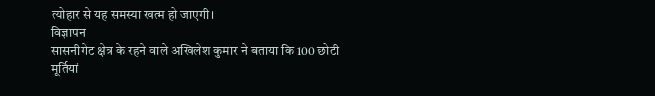त्योहार से यह समस्या खत्म हो जाएगी।
विज्ञापन
सासनीगेट क्षेत्र के रहने वाले अखिलेश कुमार ने बताया कि 100 छोटी मूर्तियां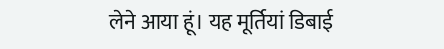लेने आया हूं। यह मूर्तियां डिबाई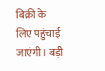बिक्री के लिए पहुंचाई जाएंगी। बड़ी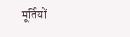मूर्तियों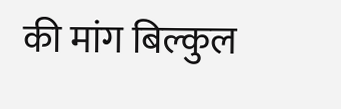की मांग बिल्कुल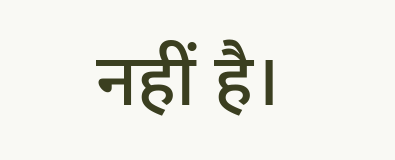नहीं है।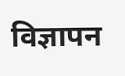विज्ञापन